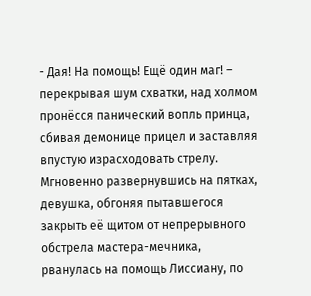- Дая! На помощь! Ещё один маг! – перекрывая шум схватки, над холмом пронёсся панический вопль принца, сбивая демонице прицел и заставляя впустую израсходовать стрелу. Мгновенно развернувшись на пятках, девушка, обгоняя пытавшегося закрыть её щитом от непрерывного обстрела мастера-мечника, рванулась на помощь Лиссиану, по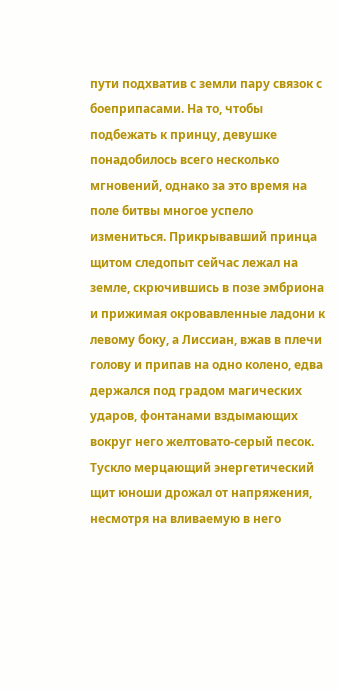пути подхватив с земли пару связок с боеприпасами. На то, чтобы подбежать к принцу, девушке понадобилось всего несколько мгновений, однако за это время на поле битвы многое успело измениться. Прикрывавший принца щитом следопыт сейчас лежал на земле, скрючившись в позе эмбриона и прижимая окровавленные ладони к левому боку, а Лиссиан, вжав в плечи голову и припав на одно колено, едва держался под градом магических ударов, фонтанами вздымающих вокруг него желтовато-серый песок. Тускло мерцающий энергетический щит юноши дрожал от напряжения, несмотря на вливаемую в него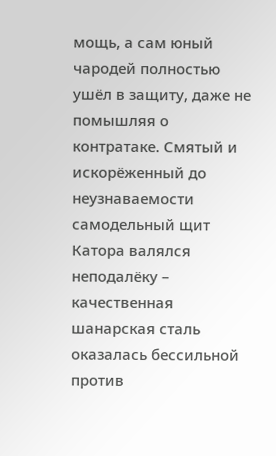мощь, а сам юный чародей полностью ушёл в защиту, даже не помышляя о контратаке. Смятый и искорёженный до неузнаваемости самодельный щит Катора валялся неподалёку – качественная шанарская сталь оказалась бессильной против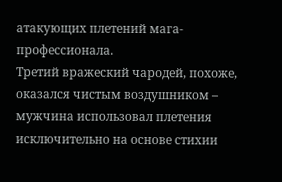атакующих плетений мага-профессионала.
Третий вражеский чародей, похоже, оказался чистым воздушником – мужчина использовал плетения исключительно на основе стихии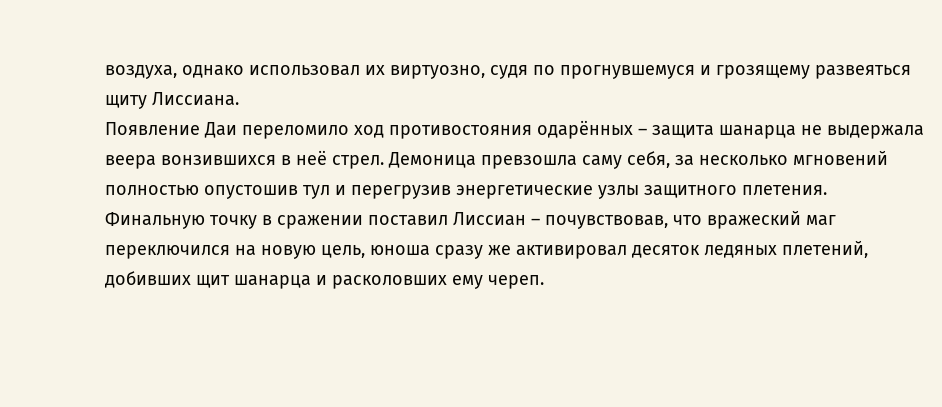воздуха, однако использовал их виртуозно, судя по прогнувшемуся и грозящему развеяться щиту Лиссиана.
Появление Даи переломило ход противостояния одарённых – защита шанарца не выдержала веера вонзившихся в неё стрел. Демоница превзошла саму себя, за несколько мгновений полностью опустошив тул и перегрузив энергетические узлы защитного плетения. Финальную точку в сражении поставил Лиссиан – почувствовав, что вражеский маг переключился на новую цель, юноша сразу же активировал десяток ледяных плетений, добивших щит шанарца и расколовших ему череп.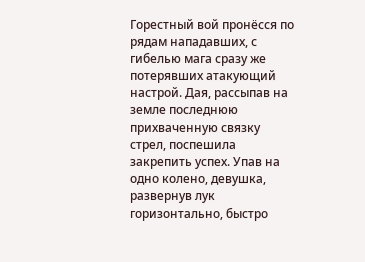Горестный вой пронёсся по рядам нападавших, с гибелью мага сразу же потерявших атакующий настрой. Дая, рассыпав на земле последнюю прихваченную связку стрел, поспешила закрепить успех. Упав на одно колено, девушка, развернув лук горизонтально, быстро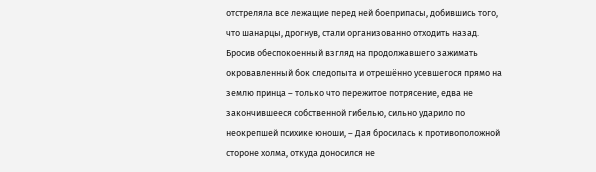отстреляла все лежащие перед ней боеприпасы, добившись того, что шанарцы, дрогнув, стали организованно отходить назад. Бросив обеспокоенный взгляд на продолжавшего зажимать окровавленный бок следопыта и отрешённо усевшегося прямо на землю принца – только что пережитое потрясение, едва не закончившееся собственной гибелью, сильно ударило по неокрепшей психике юноши, – Дая бросилась к противоположной стороне холма, откуда доносился не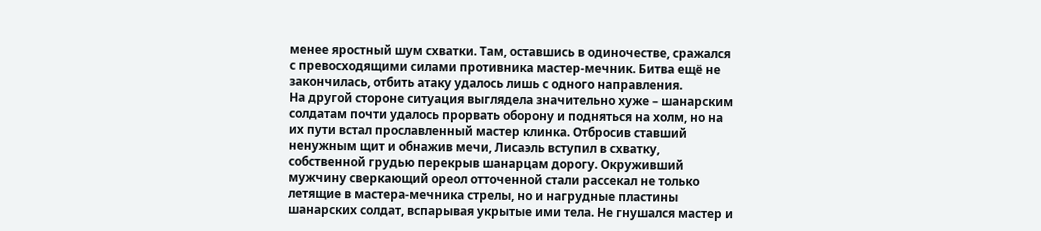менее яростный шум схватки. Там, оставшись в одиночестве, сражался с превосходящими силами противника мастер-мечник. Битва ещё не закончилась, отбить атаку удалось лишь с одного направления.
На другой стороне ситуация выглядела значительно хуже – шанарским солдатам почти удалось прорвать оборону и подняться на холм, но на их пути встал прославленный мастер клинка. Отбросив ставший ненужным щит и обнажив мечи, Лисаэль вступил в схватку, собственной грудью перекрыв шанарцам дорогу. Окруживший мужчину сверкающий ореол отточенной стали рассекал не только летящие в мастера-мечника стрелы, но и нагрудные пластины шанарских солдат, вспарывая укрытые ими тела. Не гнушался мастер и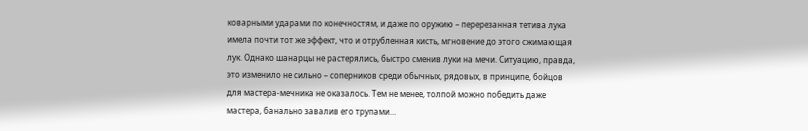коварными ударами по конечностям, и даже по оружию – перерезанная тетива лука имела почти тот же эффект, что и отрубленная кисть, мгновение до этого сжимающая лук. Однако шанарцы не растерялись, быстро сменив луки на мечи. Ситуацию, правда, это изменило не сильно – соперников среди обычных, рядовых, в принципе, бойцов для мастера-мечника не оказалось. Тем не менее, толпой можно победить даже мастера, банально завалив его трупами…